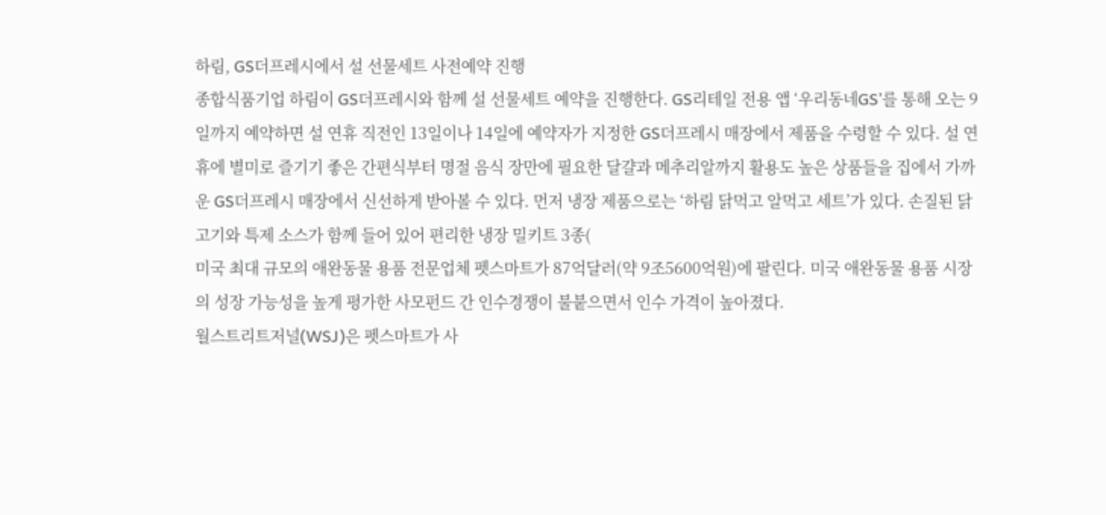하림, GS더프레시에서 설 선물세트 사전예약 진행
종합식품기업 하림이 GS더프레시와 함께 설 선물세트 예약을 진행한다. GS리테일 전용 앱 ‘우리동네GS’를 통해 오는 9일까지 예약하면 설 연휴 직전인 13일이나 14일에 예약자가 지정한 GS더프레시 매장에서 제품을 수령할 수 있다. 설 연휴에 별미로 즐기기 좋은 간편식부터 명절 음식 장만에 필요한 달걀과 메추리알까지 활용도 높은 상품들을 집에서 가까운 GS더프레시 매장에서 신선하게 받아볼 수 있다. 먼저 냉장 제품으로는 ‘하림 닭먹고 알먹고 세트’가 있다. 손질된 닭고기와 특제 소스가 함께 들어 있어 편리한 냉장 밀키트 3종(
미국 최대 규모의 애완동물 용품 전문업체 펫스마트가 87억달러(약 9조5600억원)에 팔린다. 미국 애완동물 용품 시장의 성장 가능성을 높게 평가한 사모펀드 간 인수경쟁이 불붙으면서 인수 가격이 높아졌다.
월스트리트저널(WSJ)은 펫스마트가 사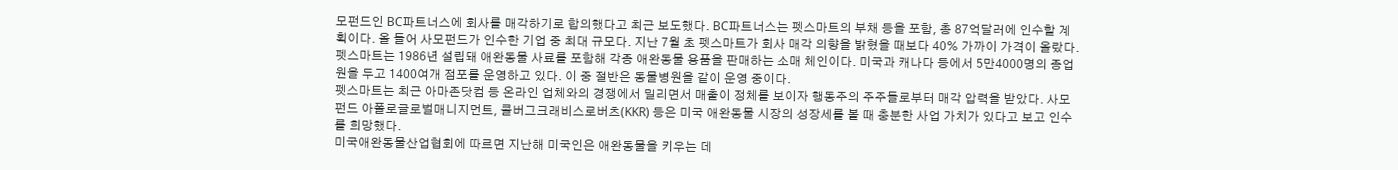모펀드인 BC파트너스에 회사를 매각하기로 합의했다고 최근 보도했다. BC파트너스는 펫스마트의 부채 등을 포함, 총 87억달러에 인수할 계획이다. 올 들어 사모펀드가 인수한 기업 중 최대 규모다. 지난 7월 초 펫스마트가 회사 매각 의향을 밝혔을 때보다 40% 가까이 가격이 올랐다.
펫스마트는 1986년 설립돼 애완동물 사료를 포함해 각종 애완동물 용품을 판매하는 소매 체인이다. 미국과 캐나다 등에서 5만4000명의 종업원을 두고 1400여개 점포를 운영하고 있다. 이 중 절반은 동물병원을 같이 운영 중이다.
펫스마트는 최근 아마존닷컴 등 온라인 업체와의 경쟁에서 밀리면서 매출이 정체를 보이자 행동주의 주주들로부터 매각 압력을 받았다. 사모펀드 아폴로글로벌매니지먼트, 콜버그크래비스로버츠(KKR) 등은 미국 애완동물 시장의 성장세를 볼 때 충분한 사업 가치가 있다고 보고 인수를 희망했다.
미국애완동물산업협회에 따르면 지난해 미국인은 애완동물을 키우는 데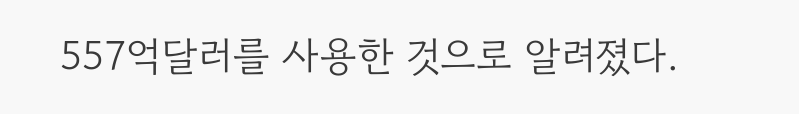557억달러를 사용한 것으로 알려졌다.